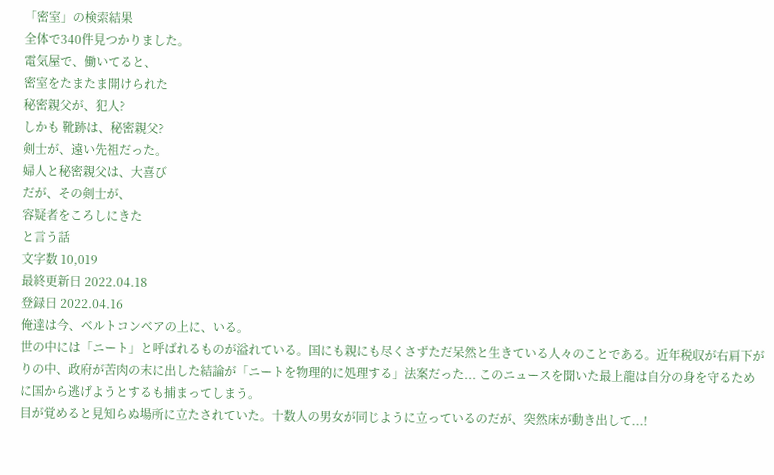「密室」の検索結果
全体で340件見つかりました。
電気屋で、働いてると、
密室をたまたま開けられた
秘密親父が、犯人?
しかも 靴跡は、秘密親父?
剣士が、遠い先祖だった。
婦人と秘密親父は、大喜び
だが、その剣士が、
容疑者をころしにきた
と言う話
文字数 10,019
最終更新日 2022.04.18
登録日 2022.04.16
俺達は今、ベルトコンベアの上に、いる。
世の中には「ニート」と呼ばれるものが溢れている。国にも親にも尽くさずただ呆然と生きている人々のことである。近年税収が右肩下がりの中、政府が苦肉の末に出した結論が「ニートを物理的に処理する」法案だった... このニュースを聞いた最上龍は自分の身を守るために国から逃げようとするも捕まってしまう。
目が覚めると見知らぬ場所に立たされていた。十数人の男女が同じように立っているのだが、突然床が動き出して...!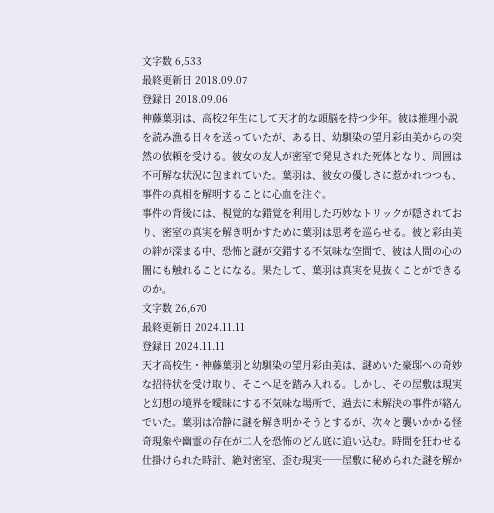文字数 6,533
最終更新日 2018.09.07
登録日 2018.09.06
神藤葉羽は、高校2年生にして天才的な頭脳を持つ少年。彼は推理小説を読み漁る日々を送っていたが、ある日、幼馴染の望月彩由美からの突然の依頼を受ける。彼女の友人が密室で発見された死体となり、周囲は不可解な状況に包まれていた。葉羽は、彼女の優しさに惹かれつつも、事件の真相を解明することに心血を注ぐ。
事件の背後には、視覚的な錯覚を利用した巧妙なトリックが隠されており、密室の真実を解き明かすために葉羽は思考を巡らせる。彼と彩由美の絆が深まる中、恐怖と謎が交錯する不気味な空間で、彼は人間の心の闇にも触れることになる。果たして、葉羽は真実を見抜くことができるのか。
文字数 26,670
最終更新日 2024.11.11
登録日 2024.11.11
天才高校生・神藤葉羽と幼馴染の望月彩由美は、謎めいた豪邸への奇妙な招待状を受け取り、そこへ足を踏み入れる。しかし、その屋敷は現実と幻想の境界を曖昧にする不気味な場所で、過去に未解決の事件が絡んでいた。葉羽は冷静に謎を解き明かそうとするが、次々と襲いかかる怪奇現象や幽霊の存在が二人を恐怖のどん底に追い込む。時間を狂わせる仕掛けられた時計、絶対密室、歪む現実──屋敷に秘められた謎を解か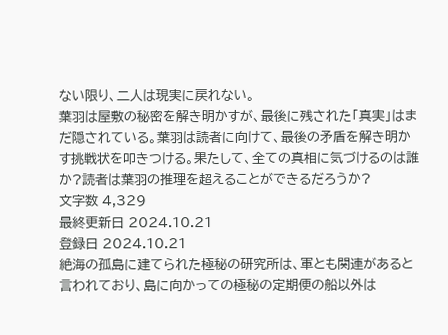ない限り、二人は現実に戻れない。
葉羽は屋敷の秘密を解き明かすが、最後に残された「真実」はまだ隠されている。葉羽は読者に向けて、最後の矛盾を解き明かす挑戦状を叩きつける。果たして、全ての真相に気づけるのは誰か?読者は葉羽の推理を超えることができるだろうか?
文字数 4,329
最終更新日 2024.10.21
登録日 2024.10.21
絶海の孤島に建てられた極秘の研究所は、軍とも関連があると言われており、島に向かっての極秘の定期便の船以外は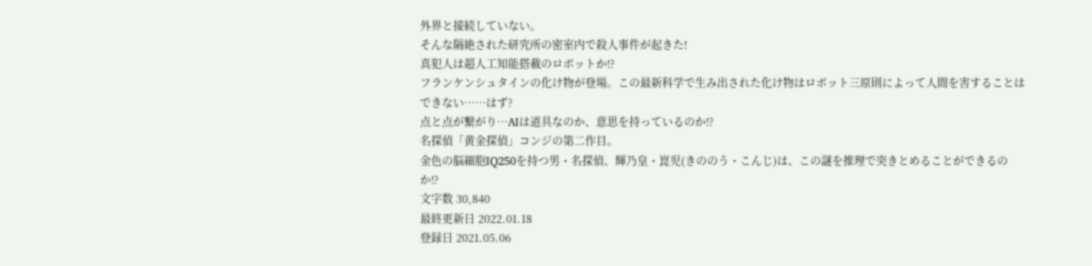外界と接続していない。
そんな隔絶された研究所の密室内で殺人事件が起きた!
真犯人は超人工知能搭載のロボットか!?
フランケンシュタインの化け物が登場。この最新科学で生み出された化け物はロボット三原則によって人間を害することはできない……はず?
点と点が繋がり…AIは道具なのか、意思を持っているのか!?
名探偵「黄金探偵」コンジの第二作目。
金色の脳細胞IQ250を持つ男・名探偵、輝乃皇・崑児(きののう・こんじ)は、この謎を推理で突きとめることができるのか!?
文字数 30,840
最終更新日 2022.01.18
登録日 2021.05.06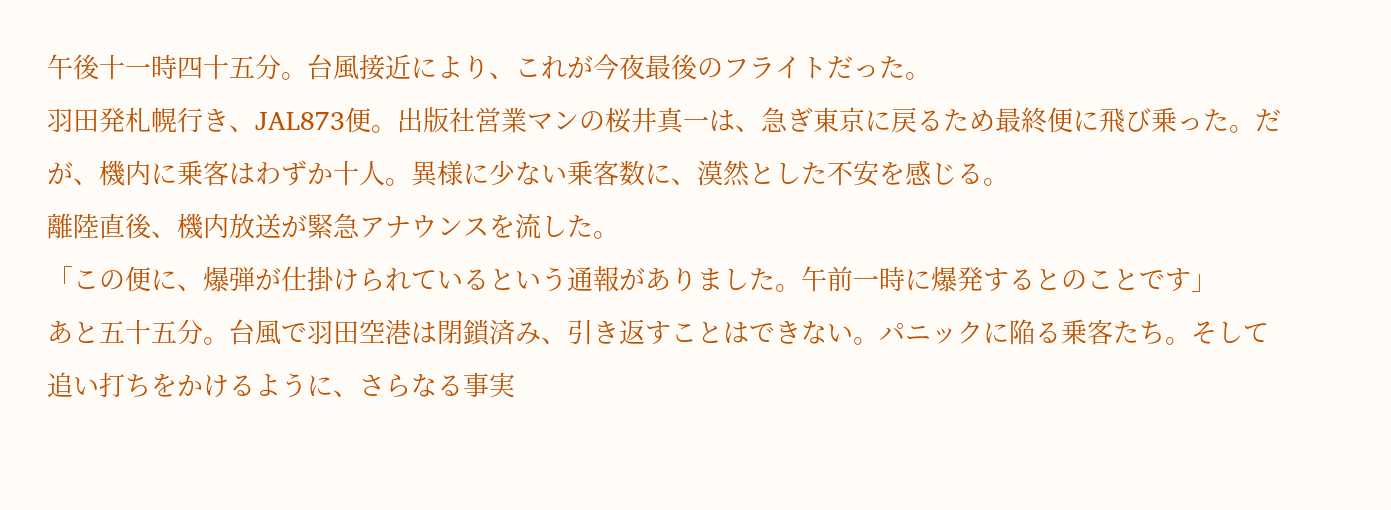午後十一時四十五分。台風接近により、これが今夜最後のフライトだった。
羽田発札幌行き、JAL873便。出版社営業マンの桜井真一は、急ぎ東京に戻るため最終便に飛び乗った。だが、機内に乗客はわずか十人。異様に少ない乗客数に、漠然とした不安を感じる。
離陸直後、機内放送が緊急アナウンスを流した。
「この便に、爆弾が仕掛けられているという通報がありました。午前一時に爆発するとのことです」
あと五十五分。台風で羽田空港は閉鎖済み、引き返すことはできない。パニックに陥る乗客たち。そして追い打ちをかけるように、さらなる事実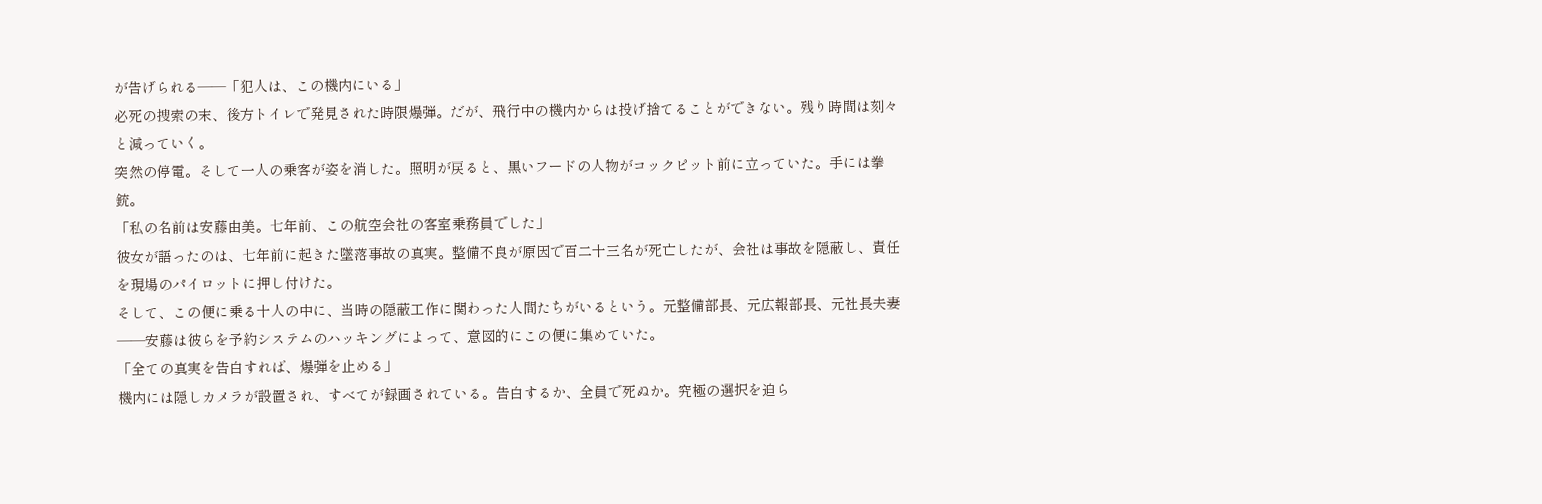が告げられる——「犯人は、この機内にいる」
必死の捜索の末、後方トイレで発見された時限爆弾。だが、飛行中の機内からは投げ捨てることができない。残り時間は刻々と減っていく。
突然の停電。そして一人の乗客が姿を消した。照明が戻ると、黒いフードの人物がコックピット前に立っていた。手には拳銃。
「私の名前は安藤由美。七年前、この航空会社の客室乗務員でした」
彼女が語ったのは、七年前に起きた墜落事故の真実。整備不良が原因で百二十三名が死亡したが、会社は事故を隠蔽し、責任を現場のパイロットに押し付けた。
そして、この便に乗る十人の中に、当時の隠蔽工作に関わった人間たちがいるという。元整備部長、元広報部長、元社長夫妻——安藤は彼らを予約システムのハッキングによって、意図的にこの便に集めていた。
「全ての真実を告白すれば、爆弾を止める」
機内には隠しカメラが設置され、すべてが録画されている。告白するか、全員で死ぬか。究極の選択を迫ら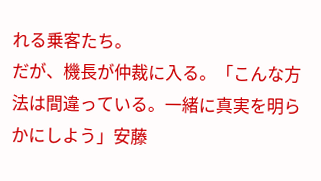れる乗客たち。
だが、機長が仲裁に入る。「こんな方法は間違っている。一緒に真実を明らかにしよう」安藤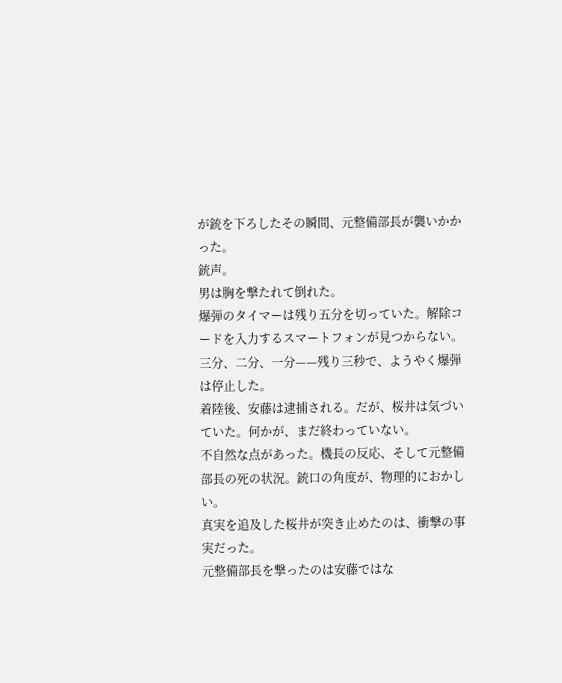が銃を下ろしたその瞬間、元整備部長が襲いかかった。
銃声。
男は胸を撃たれて倒れた。
爆弾のタイマーは残り五分を切っていた。解除コードを入力するスマートフォンが見つからない。三分、二分、一分——残り三秒で、ようやく爆弾は停止した。
着陸後、安藤は逮捕される。だが、桜井は気づいていた。何かが、まだ終わっていない。
不自然な点があった。機長の反応、そして元整備部長の死の状況。銃口の角度が、物理的におかしい。
真実を追及した桜井が突き止めたのは、衝撃の事実だった。
元整備部長を撃ったのは安藤ではな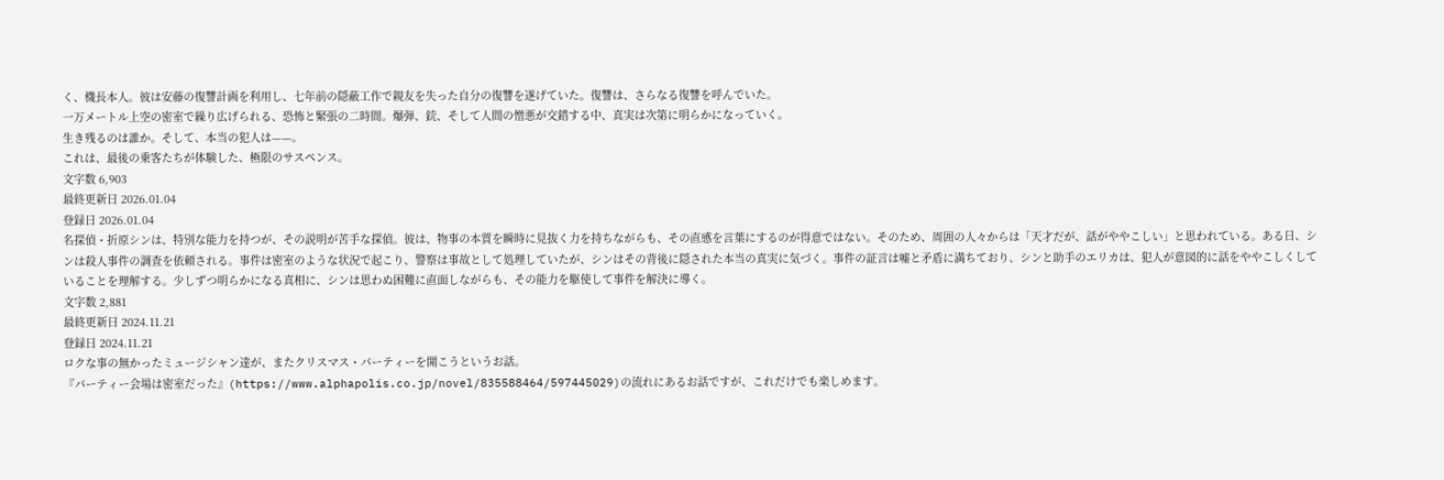く、機長本人。彼は安藤の復讐計画を利用し、七年前の隠蔽工作で親友を失った自分の復讐を遂げていた。復讐は、さらなる復讐を呼んでいた。
一万メートル上空の密室で繰り広げられる、恐怖と緊張の二時間。爆弾、銃、そして人間の憎悪が交錯する中、真実は次第に明らかになっていく。
生き残るのは誰か。そして、本当の犯人は——。
これは、最後の乗客たちが体験した、極限のサスペンス。
文字数 6,903
最終更新日 2026.01.04
登録日 2026.01.04
名探偵・折原シンは、特別な能力を持つが、その説明が苦手な探偵。彼は、物事の本質を瞬時に見抜く力を持ちながらも、その直感を言葉にするのが得意ではない。そのため、周囲の人々からは「天才だが、話がややこしい」と思われている。ある日、シンは殺人事件の調査を依頼される。事件は密室のような状況で起こり、警察は事故として処理していたが、シンはその背後に隠された本当の真実に気づく。事件の証言は嘘と矛盾に満ちており、シンと助手のエリカは、犯人が意図的に話をややこしくしていることを理解する。少しずつ明らかになる真相に、シンは思わぬ困難に直面しながらも、その能力を駆使して事件を解決に導く。
文字数 2,881
最終更新日 2024.11.21
登録日 2024.11.21
ロクな事の無かったミュージシャン達が、またクリスマス・パーティーを開こうというお話。
『パーティー会場は密室だった』(https://www.alphapolis.co.jp/novel/835588464/597445029)の流れにあるお話ですが、これだけでも楽しめます。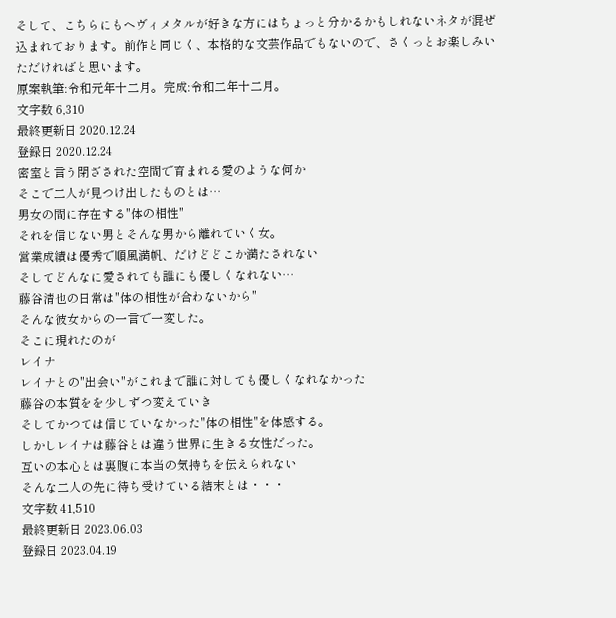そして、こちらにもヘヴィメタルが好きな方にはちょっと分かるかもしれないネタが混ぜ込まれております。前作と同じく、本格的な文芸作品でもないので、さくっとお楽しみいただければと思います。
原案執筆:令和元年十二月。完成:令和二年十二月。
文字数 6,310
最終更新日 2020.12.24
登録日 2020.12.24
密室と言う閉ざされた空間で育まれる愛のような何か
そこで二人が見つけ出したものとは…
男女の間に存在する"体の相性"
それを信じない男とそんな男から離れていく女。
営業成績は優秀で順風満帆、だけどどこか満たされない
そしてどんなに愛されても誰にも優しくなれない…
藤谷清也の日常は"体の相性が合わないから"
そんな彼女からの一言で一変した。
そこに現れたのが
レイナ
レイナとの"出会い"がこれまで誰に対しても優しくなれなかった
藤谷の本質をを少しずつ変えていき
そしてかつては信じていなかった"体の相性"を体感する。
しかしレイナは藤谷とは違う世界に生きる女性だった。
互いの本心とは裏腹に本当の気持ちを伝えられない
そんな二人の先に待ち受けている結末とは・・・
文字数 41,510
最終更新日 2023.06.03
登録日 2023.04.19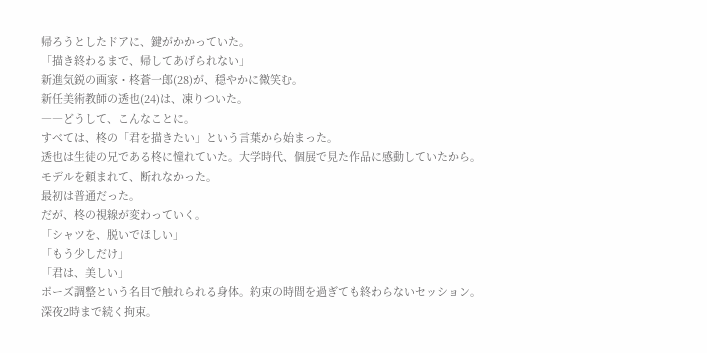帰ろうとしたドアに、鍵がかかっていた。
「描き終わるまで、帰してあげられない」
新進気鋭の画家・柊蒼一郎(28)が、穏やかに微笑む。
新任美術教師の透也(24)は、凍りついた。
――どうして、こんなことに。
すべては、柊の「君を描きたい」という言葉から始まった。
透也は生徒の兄である柊に憧れていた。大学時代、個展で見た作品に感動していたから。モデルを頼まれて、断れなかった。
最初は普通だった。
だが、柊の視線が変わっていく。
「シャツを、脱いでほしい」
「もう少しだけ」
「君は、美しい」
ポーズ調整という名目で触れられる身体。約束の時間を過ぎても終わらないセッション。深夜2時まで続く拘束。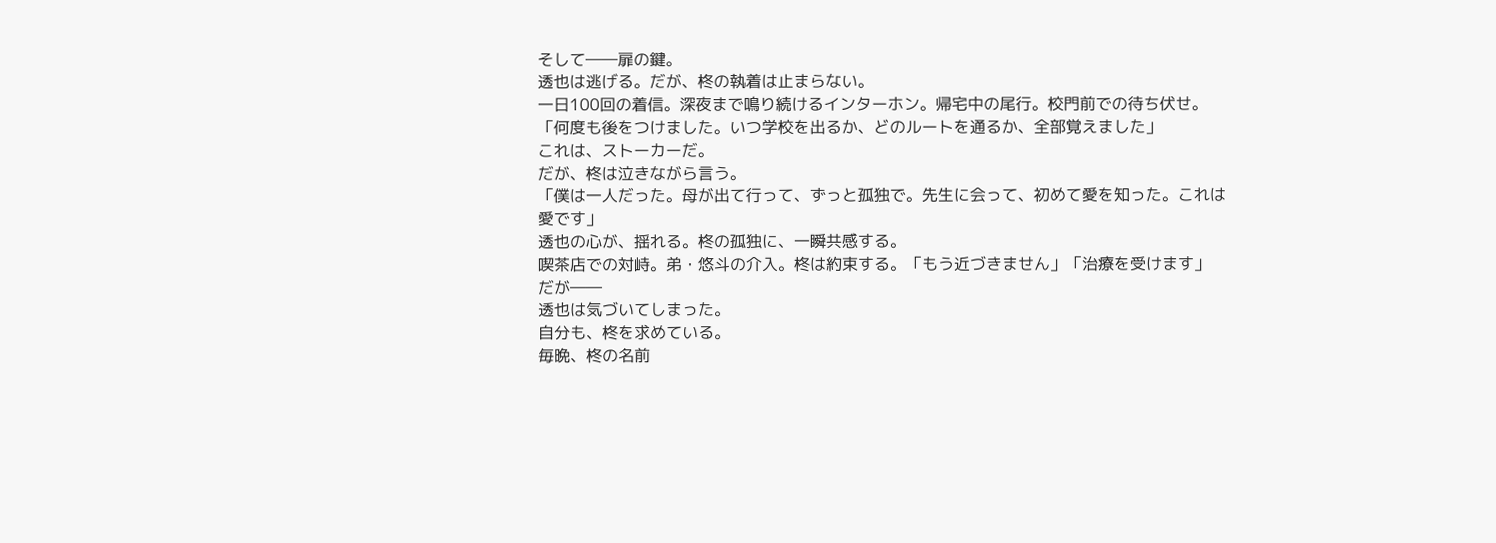そして――扉の鍵。
透也は逃げる。だが、柊の執着は止まらない。
一日100回の着信。深夜まで鳴り続けるインターホン。帰宅中の尾行。校門前での待ち伏せ。
「何度も後をつけました。いつ学校を出るか、どのルートを通るか、全部覚えました」
これは、ストーカーだ。
だが、柊は泣きながら言う。
「僕は一人だった。母が出て行って、ずっと孤独で。先生に会って、初めて愛を知った。これは愛です」
透也の心が、揺れる。柊の孤独に、一瞬共感する。
喫茶店での対峙。弟・悠斗の介入。柊は約束する。「もう近づきません」「治療を受けます」
だが――
透也は気づいてしまった。
自分も、柊を求めている。
毎晩、柊の名前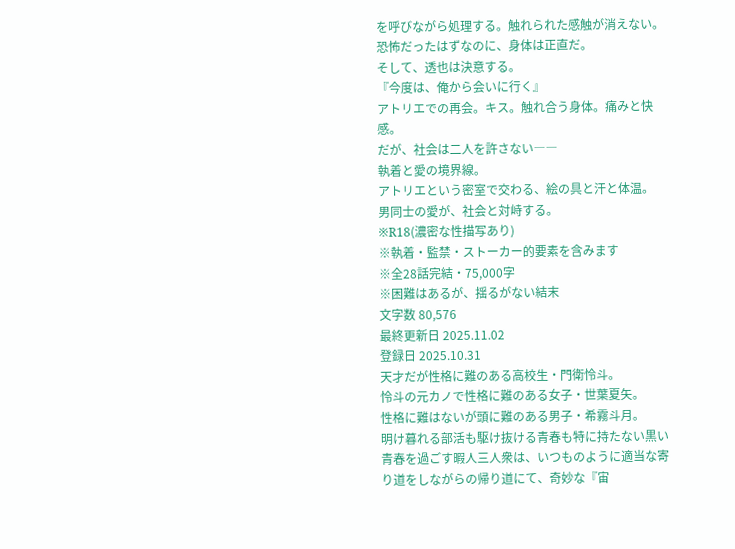を呼びながら処理する。触れられた感触が消えない。恐怖だったはずなのに、身体は正直だ。
そして、透也は決意する。
『今度は、俺から会いに行く』
アトリエでの再会。キス。触れ合う身体。痛みと快感。
だが、社会は二人を許さない――
執着と愛の境界線。
アトリエという密室で交わる、絵の具と汗と体温。
男同士の愛が、社会と対峙する。
※R18(濃密な性描写あり)
※執着・監禁・ストーカー的要素を含みます
※全28話完結・75,000字
※困難はあるが、揺るがない結末
文字数 80,576
最終更新日 2025.11.02
登録日 2025.10.31
天才だが性格に難のある高校生・門衛怜斗。
怜斗の元カノで性格に難のある女子・世葉夏矢。
性格に難はないが頭に難のある男子・希霧斗月。
明け暮れる部活も駆け抜ける青春も特に持たない黒い青春を過ごす暇人三人衆は、いつものように適当な寄り道をしながらの帰り道にて、奇妙な『宙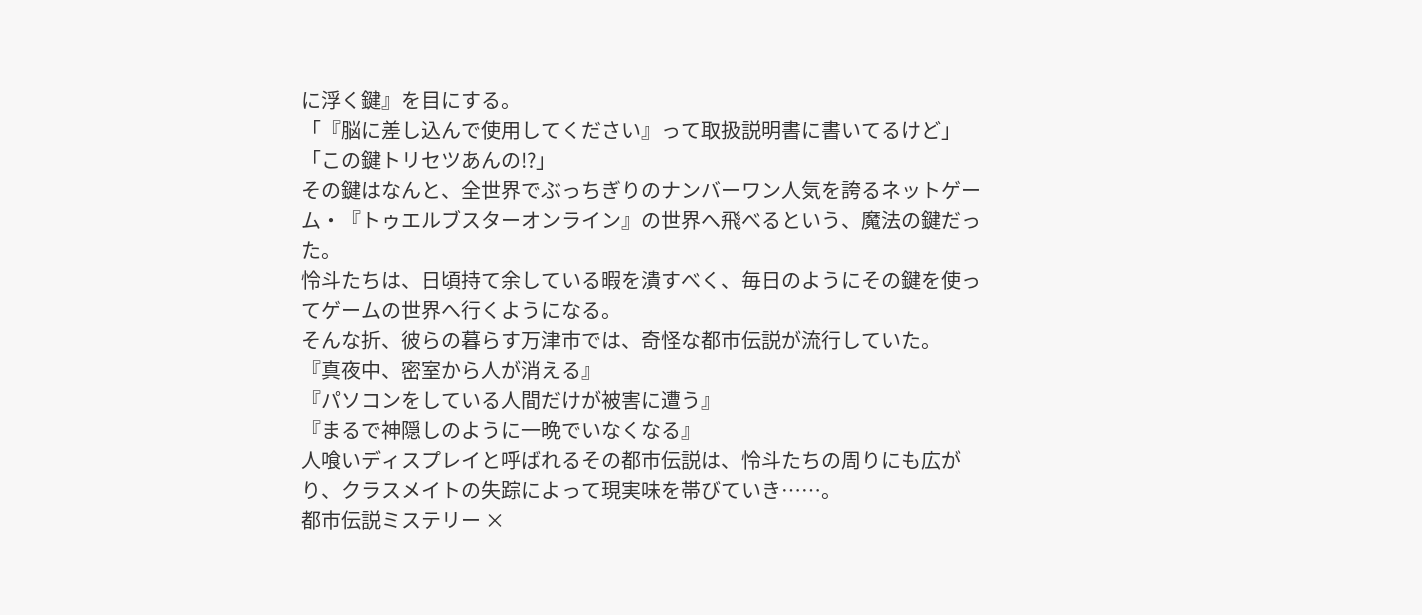に浮く鍵』を目にする。
「『脳に差し込んで使用してください』って取扱説明書に書いてるけど」
「この鍵トリセツあんの!?」
その鍵はなんと、全世界でぶっちぎりのナンバーワン人気を誇るネットゲーム・『トゥエルブスターオンライン』の世界へ飛べるという、魔法の鍵だった。
怜斗たちは、日頃持て余している暇を潰すべく、毎日のようにその鍵を使ってゲームの世界へ行くようになる。
そんな折、彼らの暮らす万津市では、奇怪な都市伝説が流行していた。
『真夜中、密室から人が消える』
『パソコンをしている人間だけが被害に遭う』
『まるで神隠しのように一晩でいなくなる』
人喰いディスプレイと呼ばれるその都市伝説は、怜斗たちの周りにも広がり、クラスメイトの失踪によって現実味を帯びていき……。
都市伝説ミステリー ×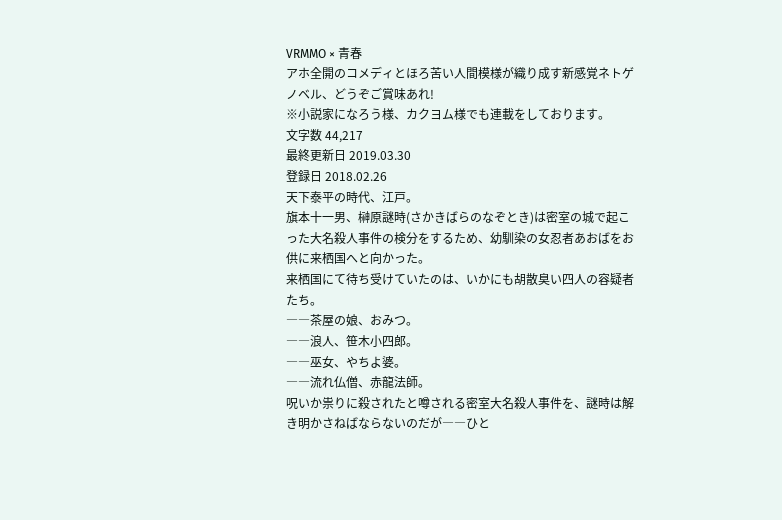VRMMO × 青春
アホ全開のコメディとほろ苦い人間模様が織り成す新感覚ネトゲノベル、どうぞご賞味あれ!
※小説家になろう様、カクヨム様でも連載をしております。
文字数 44,217
最終更新日 2019.03.30
登録日 2018.02.26
天下泰平の時代、江戸。
旗本十一男、榊原謎時(さかきばらのなぞとき)は密室の城で起こった大名殺人事件の検分をするため、幼馴染の女忍者あおばをお供に来栖国へと向かった。
来栖国にて待ち受けていたのは、いかにも胡散臭い四人の容疑者たち。
――茶屋の娘、おみつ。
――浪人、笹木小四郎。
――巫女、やちよ婆。
――流れ仏僧、赤龍法師。
呪いか祟りに殺されたと噂される密室大名殺人事件を、謎時は解き明かさねばならないのだが――ひと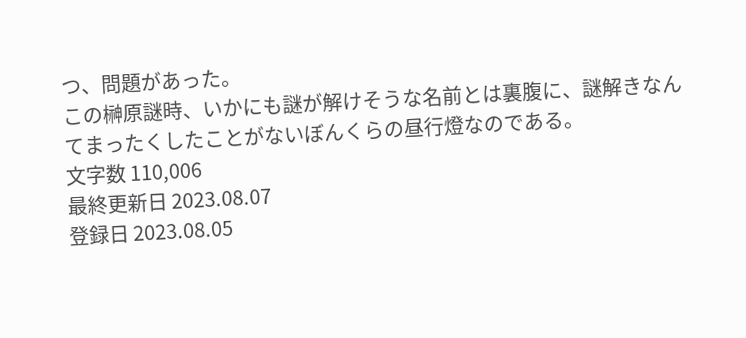つ、問題があった。
この榊原謎時、いかにも謎が解けそうな名前とは裏腹に、謎解きなんてまったくしたことがないぼんくらの昼行燈なのである。
文字数 110,006
最終更新日 2023.08.07
登録日 2023.08.05